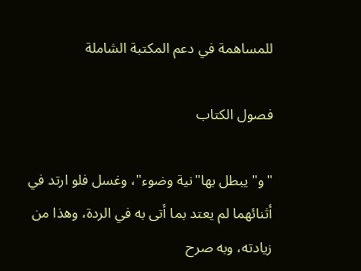للمساهمة في دعم المكتبة الشاملة

فصول الكتاب

"و" يبطل بها"نية وضوء"، وغسل فلو ارتد في أثنائهما لم يعتد بما أتى به في الردة، وهذا من زيادته، وبه صرح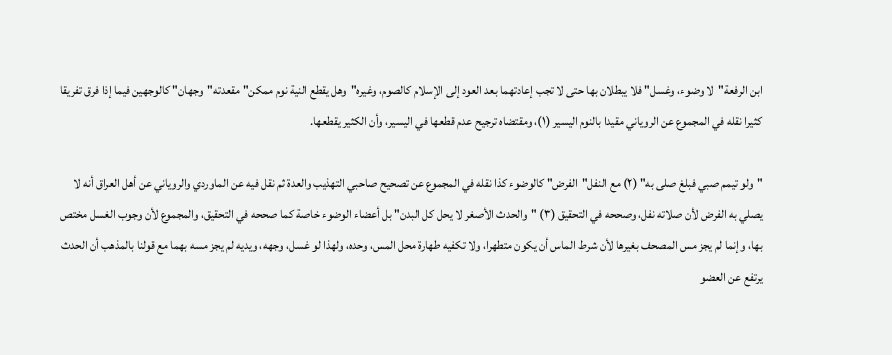ابن الرفعة"لا وضوء، وغسل" فلا يبطلان بها حتى لا تجب إعادتهما بعد العود إلى الإسلام كالصوم، وغيره"وهل يقطع النية نوم ممكن" مقعدته"وجهان" كالوجهين فيما إذا فرق تفريقا كثيرا نقله في المجموع عن الروياني مقيدا بالنوم اليسير (١)، ومقتضاه ترجيح عدم قطعها في اليسير، وأن الكثير يقطعها.

"ولو تيمم صبي فبلغ صلى به" (٢) مع النفل"الفرض" كالوضوء كذا نقله في المجموع عن تصحيح صاحبي التهذيب والعدة ثم نقل فيه عن الماوردي والروياني عن أهل العراق أنه لا يصلي به الفرض لأن صلاته نفل، وصححه في التحقيق (٣) "والحدث الأصغر لا يحل كل البدن" بل أعضاء الوضوء خاصة كما صححه في التحقيق، والمجموع لأن وجوب الغسل مختص بها، وإنما لم يجز مس المصحف بغيرها لأن شرط الماس أن يكون متطهرا، ولا تكفيه طهارة محل المس، وحده، ولهذا لو غسل، وجهه، ويديه لم يجز مسه بهما مع قولنا بالمذهب أن الحدث يرتفع عن العضو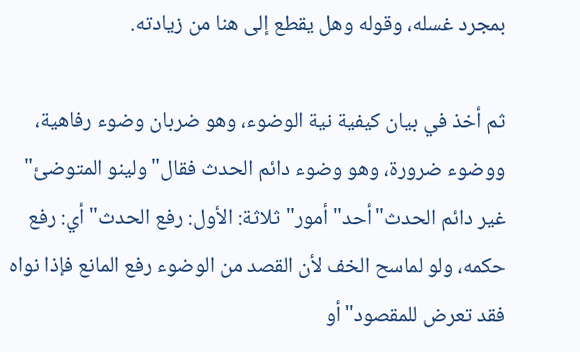بمجرد غسله، وقوله وهل يقطع إلى هنا من زيادته.

ثم أخذ في بيان كيفية نية الوضوء، وهو ضربان وضوء رفاهية، ووضوء ضرورة، وهو وضوء دائم الحدث فقال"ولينو المتوضئ" غير دائم الحدث"أحد" أمور"ثلاثة: الأول: رفع الحدث" أي: رفع حكمه، ولو لماسح الخف لأن القصد من الوضوء رفع المانع فإذا نواه فقد تعرض للمقصود"أو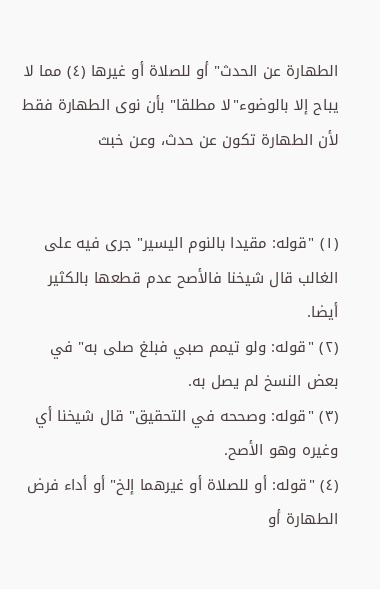الطهارة عن الحدث" أو للصلاة أو غيرها (٤) مما لا يباح إلا بالوضوء"لا مطلقا" بأن نوى الطهارة فقط لأن الطهارة تكون عن حدث، وعن خبث


(١) "قوله: مقيدا بالنوم اليسير" جرى فيه على الغالب قال شيخنا فالأصح عدم قطعها بالكثير أيضا.
(٢) "قوله: ولو تيمم صبي فبلغ صلى به" في بعض النسخ لم يصل به.
(٣) "قوله: وصححه في التحقيق" قال شيخنا أي وغيره وهو الأصح.
(٤) "قوله: أو للصلاة أو غيرهما إلخ" أو أداء فرض الطهارة أو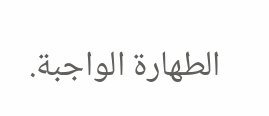الطهارة الواجبة.